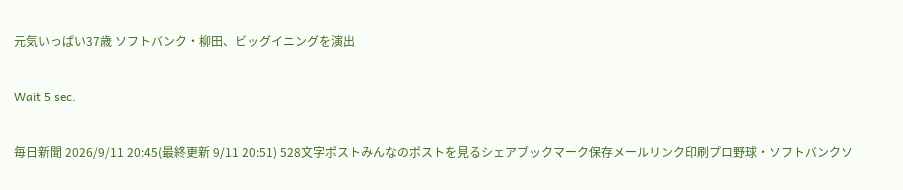元気いっぱい37歳 ソフトバンク・柳田、ビッグイニングを演出

Wait 5 sec.

毎日新聞 2026/9/11 20:45(最終更新 9/11 20:51) 528文字ポストみんなのポストを見るシェアブックマーク保存メールリンク印刷プロ野球・ソフトバンクソ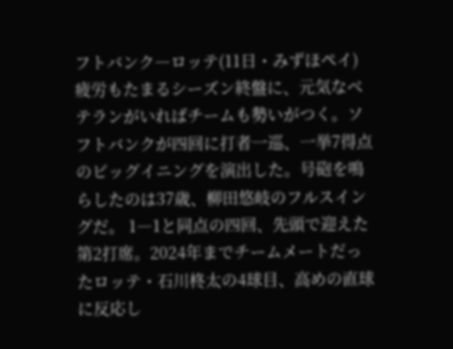フトバンク―ロッテ(11日・みずほペイ) 疲労もたまるシーズン終盤に、元気なベテランがいればチームも勢いがつく。ソフトバンクが四回に打者一巡、一挙7得点のビッグイニングを演出した。号砲を鳴らしたのは37歳、柳田悠岐のフルスイングだ。 1―1と同点の四回、先頭で迎えた第2打席。2024年までチームメートだったロッテ・石川柊太の4球目、高めの直球に反応し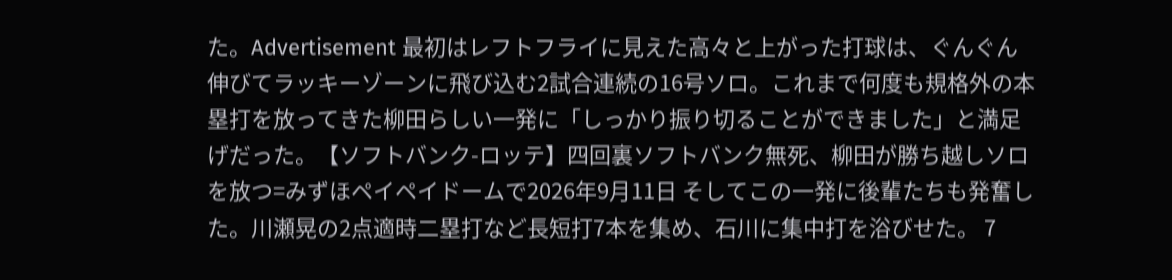た。Advertisement 最初はレフトフライに見えた高々と上がった打球は、ぐんぐん伸びてラッキーゾーンに飛び込む2試合連続の16号ソロ。これまで何度も規格外の本塁打を放ってきた柳田らしい一発に「しっかり振り切ることができました」と満足げだった。【ソフトバンク-ロッテ】四回裏ソフトバンク無死、柳田が勝ち越しソロを放つ=みずほペイペイドームで2026年9月11日 そしてこの一発に後輩たちも発奮した。川瀬晃の2点適時二塁打など長短打7本を集め、石川に集中打を浴びせた。 7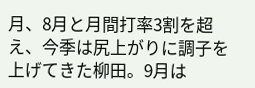月、8月と月間打率3割を超え、今季は尻上がりに調子を上げてきた柳田。9月は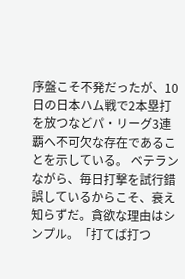序盤こそ不発だったが、10日の日本ハム戦で2本塁打を放つなどパ・リーグ3連覇へ不可欠な存在であることを示している。 ベテランながら、毎日打撃を試行錯誤しているからこそ、衰え知らずだ。貪欲な理由はシンプル。「打てば打つ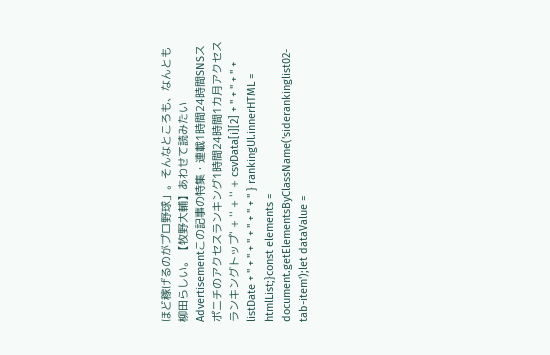ほど稼げるのがプロ野球」。そんなところも、なんとも柳田らしい。【牧野大輔】あわせて読みたいAdvertisementこの記事の特集・連載1時間24時間SNSスポニチのアクセスランキング1時間24時間1カ月アクセスランキングトップ' + '' + '' + csvData[i][2] + '' + '' + '' + listDate + '' + '' + '' + '' + '' + '' } rankingUl.innerHTML = htmlList;}const elements = document.getElementsByClassName('siderankinglist02-tab-item');let dataValue =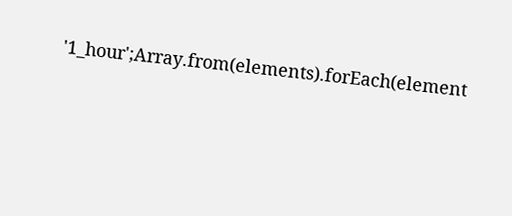'1_hour';Array.from(elements).forEach(element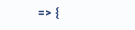=> {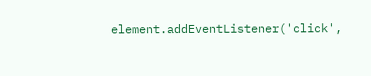element.addEventListener('click',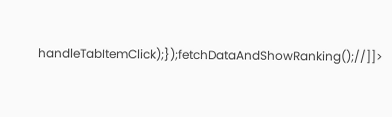handleTabItemClick);});fetchDataAndShowRanking();//]]>